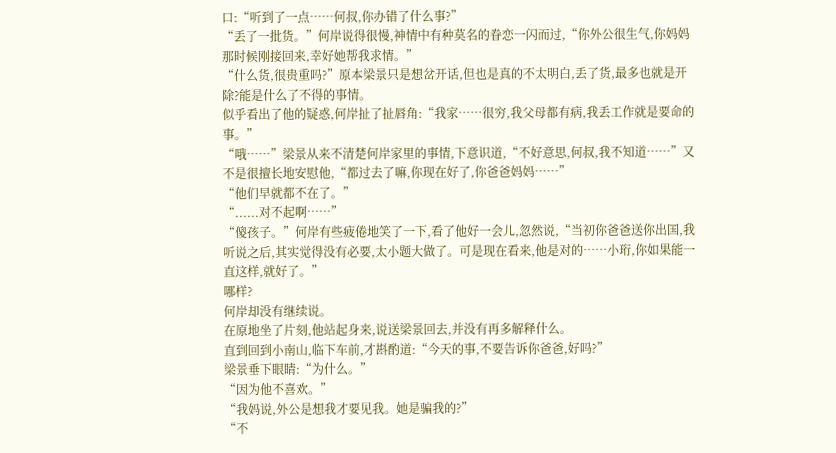口:“听到了一点……何叔,你办错了什么事?”
“丢了一批货。”何岸说得很慢,神情中有种莫名的眷恋一闪而过,“你外公很生气,你妈妈那时候刚接回来,幸好她帮我求情。”
“什么货,很贵重吗?”原本梁景只是想岔开话,但也是真的不太明白,丢了货,最多也就是开除?能是什么了不得的事情。
似乎看出了他的疑惑,何岸扯了扯唇角:“我家……很穷,我父母都有病,我丢工作就是要命的事。”
“哦……”梁景从来不清楚何岸家里的事情,下意识道,“不好意思,何叔,我不知道……”又不是很擅长地安慰他,“都过去了嘛,你现在好了,你爸爸妈妈……”
“他们早就都不在了。”
“......对不起啊……”
“傻孩子。”何岸有些疲倦地笑了一下,看了他好一会儿,忽然说,“当初你爸爸送你出国,我听说之后,其实觉得没有必要,太小题大做了。可是现在看来,他是对的……小珩,你如果能一直这样,就好了。”
哪样?
何岸却没有继续说。
在原地坐了片刻,他站起身来,说送梁景回去,并没有再多解释什么。
直到回到小南山,临下车前,才斟酌道:“今天的事,不要告诉你爸爸,好吗?”
梁景垂下眼睛:“为什么。”
“因为他不喜欢。”
“我妈说,外公是想我才要见我。她是骗我的?”
“不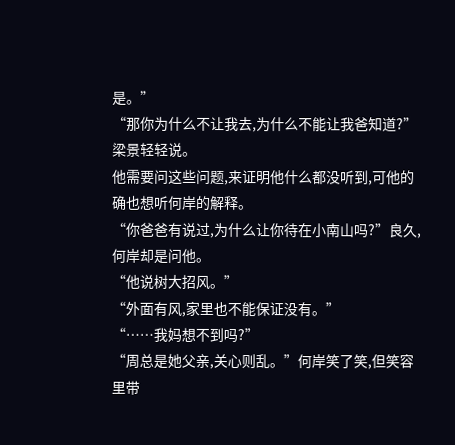是。”
“那你为什么不让我去,为什么不能让我爸知道?”梁景轻轻说。
他需要问这些问题,来证明他什么都没听到,可他的确也想听何岸的解释。
“你爸爸有说过,为什么让你待在小南山吗?”良久,何岸却是问他。
“他说树大招风。”
“外面有风,家里也不能保证没有。”
“……我妈想不到吗?”
“周总是她父亲,关心则乱。”何岸笑了笑,但笑容里带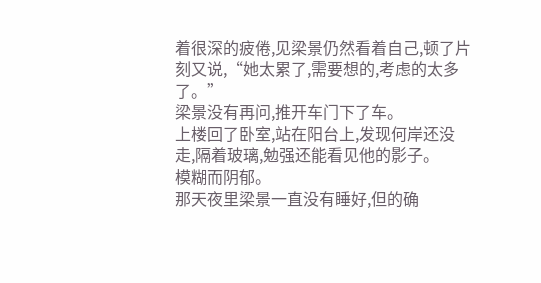着很深的疲倦,见梁景仍然看着自己,顿了片刻又说,“她太累了,需要想的,考虑的太多了。”
梁景没有再问,推开车门下了车。
上楼回了卧室,站在阳台上,发现何岸还没走,隔着玻璃,勉强还能看见他的影子。
模糊而阴郁。
那天夜里梁景一直没有睡好,但的确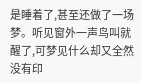是睡着了,甚至还做了一场梦。听见窗外一声鸟叫就醒了,可梦见什么却又全然没有印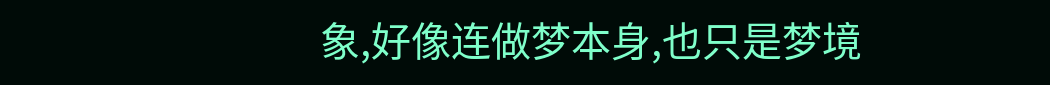象,好像连做梦本身,也只是梦境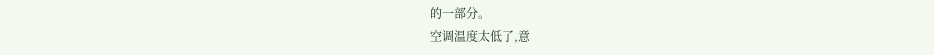的一部分。
空调温度太低了,意